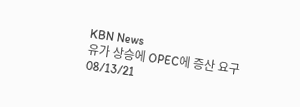KBN News
유가 상승에 OPEC에 증산 요구
08/13/21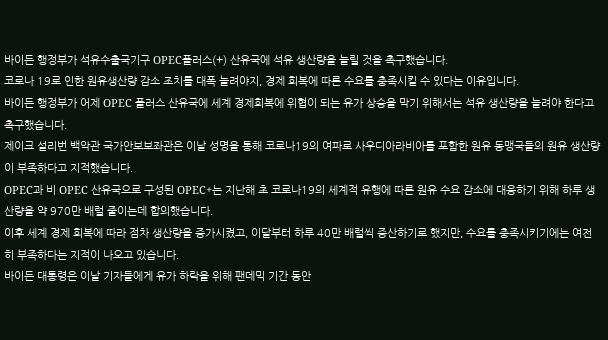바이든 행정부가 석유수출국기구 OPEC플러스(+) 산유국에 석유 생산량을 늘릴 것을 촉구했습니다.
코로나 19로 인한 원유생산량 감소 조치를 대폭 늘려야지, 경제 회복에 따른 수요를 충족시킬 수 있다는 이유입니다.
바이든 행정부가 어제 OPEC 플러스 산유국에 세계 경제회복에 위협이 되는 유가 상승을 막기 위해서는 석유 생산량을 늘려야 한다고 촉구했습니다.
제이크 설리번 백악관 국가안보보좌관은 이날 성명을 통해 코로나19의 여파로 사우디아라비아를 포함한 원유 동맹국들의 원유 생산량이 부족하다고 지적했습니다.
OPEC과 비 OPEC 산유국으로 구성된 OPEC+는 지난해 초 코로나19의 세계적 유행에 따른 원유 수요 감소에 대응하기 위해 하루 생산량을 약 970만 배럴 줄이는데 합의했습니다.
이후 세계 경제 회복에 따라 점차 생산량을 증가시켰고, 이달부터 하루 40만 배럴씩 증산하기로 했지만, 수요를 충족시키기에는 여전히 부족하다는 지적이 나오고 있습니다.
바이든 대통령은 이날 기자들에게 유가 하락을 위해 팬데믹 기간 동안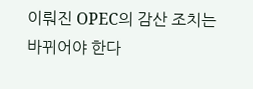이뤄진 OPEC의 감산 조치는 바뀌어야 한다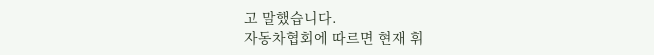고 말했습니다.
자동차협회에 따르면 현재 휘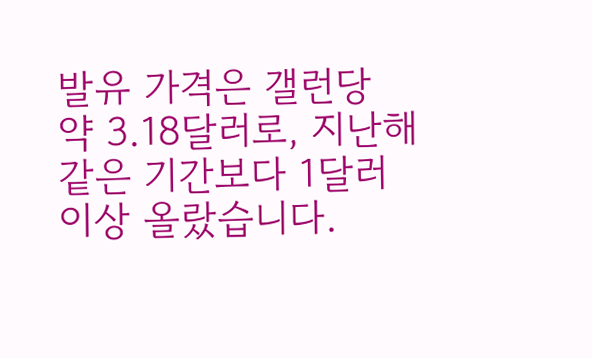발유 가격은 갤런당 약 3.18달러로, 지난해 같은 기간보다 1달러 이상 올랐습니다.